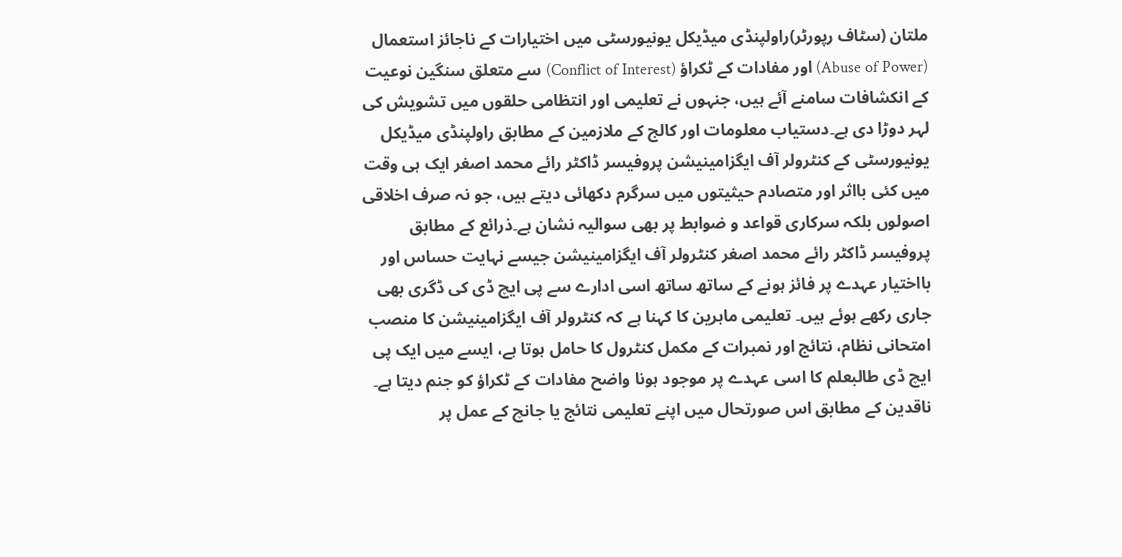ملتان (سٹاف رپورٹر)راولپنڈی میڈیکل یونیورسٹی میں اختیارات کے ناجائز استعمال (Abuse of Power) اور مفادات کے ٹکراؤ (Conflict of Interest) سے متعلق سنگین نوعیت کے انکشافات سامنے آئے ہیں، جنہوں نے تعلیمی اور انتظامی حلقوں میں تشویش کی لہر دوڑا دی ہے۔دستیاب معلومات اور کالج کے ملازمین کے مطابق راولپنڈی میڈیکل یونیورسٹی کے کنٹرولر آف ایگزامینیشن پروفیسر ڈاکٹر رائے محمد اصغر ایک ہی وقت میں کئی بااثر اور متصادم حیثیتوں میں سرگرم دکھائی دیتے ہیں، جو نہ صرف اخلاقی اصولوں بلکہ سرکاری قواعد و ضوابط پر بھی سوالیہ نشان ہے۔ذرائع کے مطابق پروفیسر ڈاکٹر رائے محمد اصغر کنٹرولر آف ایگزامینیشن جیسے نہایت حساس اور بااختیار عہدے پر فائز ہونے کے ساتھ ساتھ اسی ادارے سے پی ایچ ڈی کی ڈگری بھی جاری رکھے ہوئے ہیں۔ تعلیمی ماہرین کا کہنا ہے کہ کنٹرولر آف ایگزامینیشن کا منصب امتحانی نظام، نتائج اور نمبرات کے مکمل کنٹرول کا حامل ہوتا ہے، ایسے میں ایک پی ایچ ڈی طالبعلم کا اسی عہدے پر موجود ہونا واضح مفادات کے ٹکراؤ کو جنم دیتا ہے۔ ناقدین کے مطابق اس صورتحال میں اپنے تعلیمی نتائج یا جانچ کے عمل پر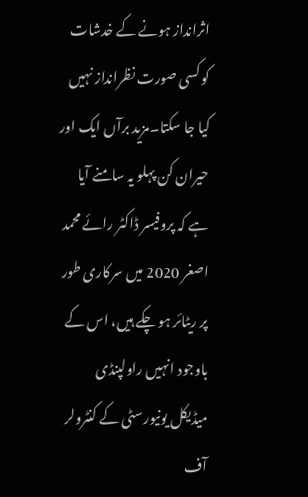اثرانداز ہونے کے خدشات کو کسی صورت نظرانداز نہیں کیا جا سکتا۔مزید برآں ایک اور حیران کن پہلو یہ سامنے آیا ہے کہ پروفیسر ڈاکٹر رائے محمد اصغر 2020 میں سرکاری طور پر ریٹائر ہو چکے ہیں، اس کے باوجود انہیں راولپنڈی میڈیکل یونیورسٹی کے کنٹرولر آف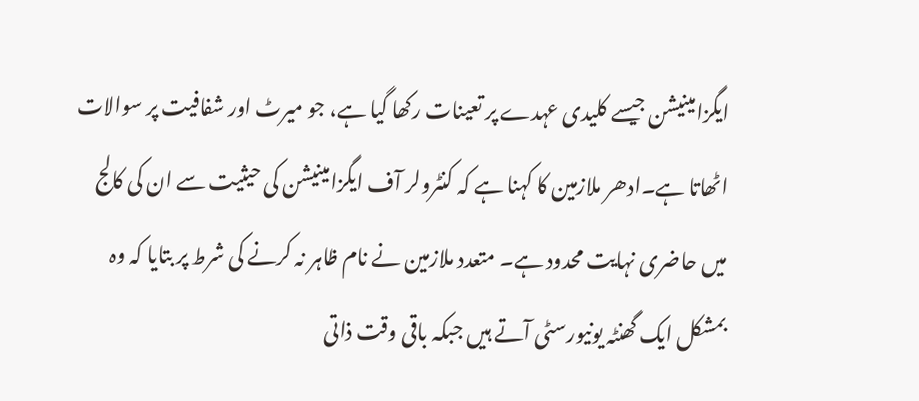ایگزامینیشن جیسے کلیدی عہدے پر تعینات رکھا گیا ہے، جو میرٹ اور شفافیت پر سوالات اٹھاتا ہے۔ادھر ملازمین کا کہنا ہے کہ کنٹرولر آف ایگزامینیشن کی حیثیت سے ان کی کالج میں حاضری نہایت محدود ہے۔ متعدد ملازمین نے نام ظاہر نہ کرنے کی شرط پر بتایا کہ وہ بمشکل ایک گھنٹہ یونیورسٹی آتے ہیں جبکہ باقی وقت ذاتی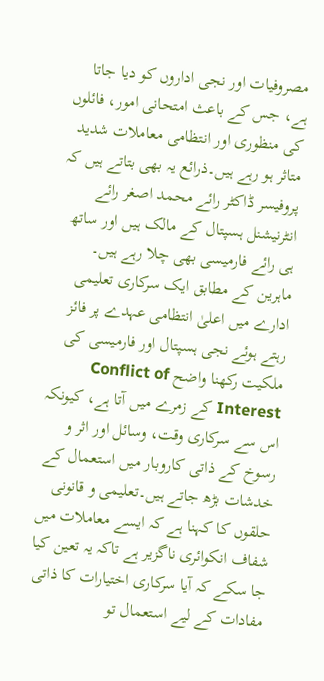مصروفیات اور نجی اداروں کو دیا جاتا ہے، جس کے باعث امتحانی امور، فائلوں کی منظوری اور انتظامی معاملات شدید متاثر ہو رہے ہیں۔ذرائع یہ بھی بتاتے ہیں کہ پروفیسر ڈاکٹر رائے محمد اصغر رائے انٹرنیشنل ہسپتال کے مالک ہیں اور ساتھ ہی رائے فارمیسی بھی چلا رہے ہیں۔ ماہرین کے مطابق ایک سرکاری تعلیمی ادارے میں اعلیٰ انتظامی عہدے پر فائز رہتے ہوئے نجی ہسپتال اور فارمیسی کی ملکیت رکھنا واضح Conflict of Interest کے زمرے میں آتا ہے، کیونکہ اس سے سرکاری وقت، وسائل اور اثر و رسوخ کے ذاتی کاروبار میں استعمال کے خدشات بڑھ جاتے ہیں۔تعلیمی و قانونی حلقوں کا کہنا ہے کہ ایسے معاملات میں شفاف انکوائری ناگزیر ہے تاکہ یہ تعین کیا جا سکے کہ آیا سرکاری اختیارات کا ذاتی مفادات کے لیے استعمال تو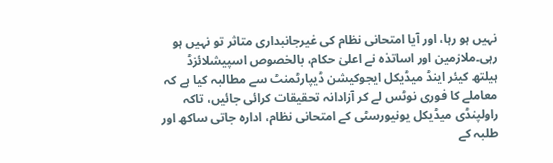نہیں ہو رہا، اور آیا امتحانی نظام کی غیرجانبداری متاثر تو نہیں ہو رہی۔ملازمین اور اساتذہ نے اعلیٰ حکام، بالخصوص اسپیشلائزڈ ہیلتھ کیئر اینڈ میڈیکل ایجوکیشن ڈیپارٹمنٹ سے مطالبہ کیا ہے کہ معاملے کا فوری نوٹس لے کر آزادانہ تحقیقات کرائی جائیں، تاکہ راولپنڈی میڈیکل یونیورسٹی کے امتحانی نظام، ادارہ جاتی ساکھ اور طلبہ کے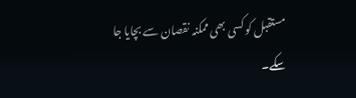مستقبل کو کسی بھی ممکنہ نقصان سے بچایا جا سکے۔